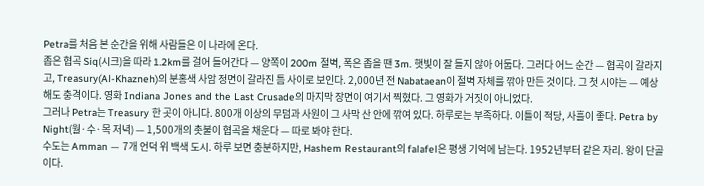Petra를 처음 본 순간을 위해 사람들은 이 나라에 온다.
좁은 협곡 Siq(시크)을 따라 1.2km를 걸어 들어간다 — 양쪽이 200m 절벽, 폭은 좁을 땐 3m. 햇빛이 잘 들지 않아 어둡다. 그러다 어느 순간 — 협곡이 갈라지고, Treasury(Al-Khazneh)의 분홍색 사암 정면이 갈라진 틈 사이로 보인다. 2,000년 전 Nabataean이 절벽 자체를 깎아 만든 것이다. 그 첫 시야는 — 예상해도 충격이다. 영화 Indiana Jones and the Last Crusade의 마지막 장면이 여기서 찍혔다. 그 영화가 거짓이 아니었다.
그러나 Petra는 Treasury 한 곳이 아니다. 800개 이상의 무덤과 사원이 그 사막 산 안에 깎여 있다. 하루로는 부족하다. 이틀이 적당, 사흘이 좋다. Petra by Night(월·수·목 저녁) — 1,500개의 촛불이 협곡을 채운다 — 따로 봐야 한다.
수도는 Amman — 7개 언덕 위 백색 도시. 하루 보면 충분하지만, Hashem Restaurant의 falafel은 평생 기억에 남는다. 1952년부터 같은 자리. 왕이 단골이다.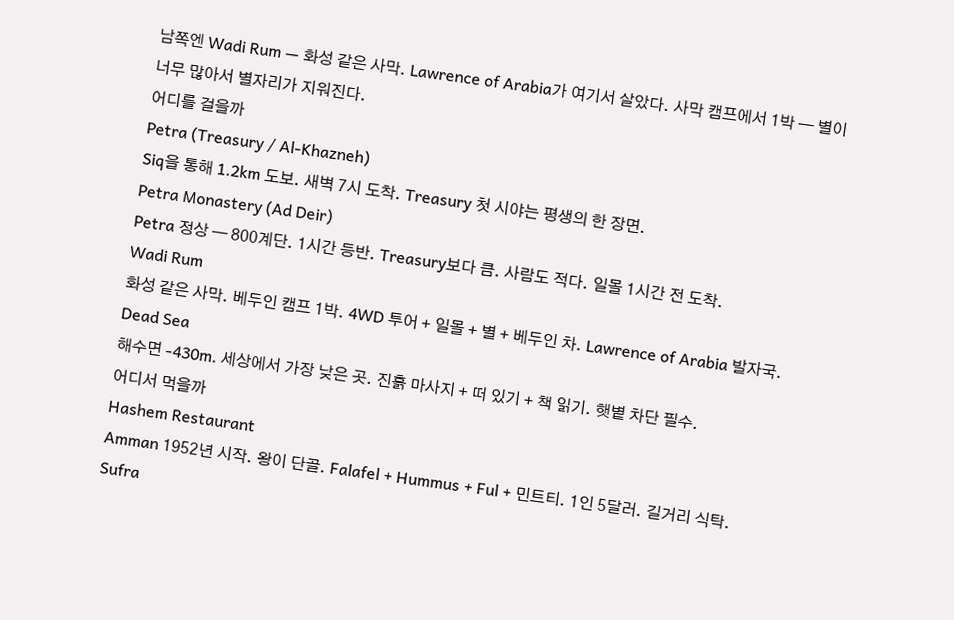남쪽엔 Wadi Rum — 화성 같은 사막. Lawrence of Arabia가 여기서 살았다. 사막 캠프에서 1박 — 별이 너무 많아서 별자리가 지워진다.
어디를 걸을까
Petra (Treasury / Al-Khazneh)
Siq을 통해 1.2km 도보. 새벽 7시 도착. Treasury 첫 시야는 평생의 한 장면.
Petra Monastery (Ad Deir)
Petra 정상 — 800계단. 1시간 등반. Treasury보다 큼. 사람도 적다. 일몰 1시간 전 도착.
Wadi Rum
화성 같은 사막. 베두인 캠프 1박. 4WD 투어 + 일몰 + 별 + 베두인 차. Lawrence of Arabia 발자국.
Dead Sea
해수면 -430m. 세상에서 가장 낮은 곳. 진흙 마사지 + 떠 있기 + 책 읽기. 햇볕 차단 필수.
어디서 먹을까
Hashem Restaurant
Amman 1952년 시작. 왕이 단골. Falafel + Hummus + Ful + 민트티. 1인 5달러. 길거리 식탁.
Sufra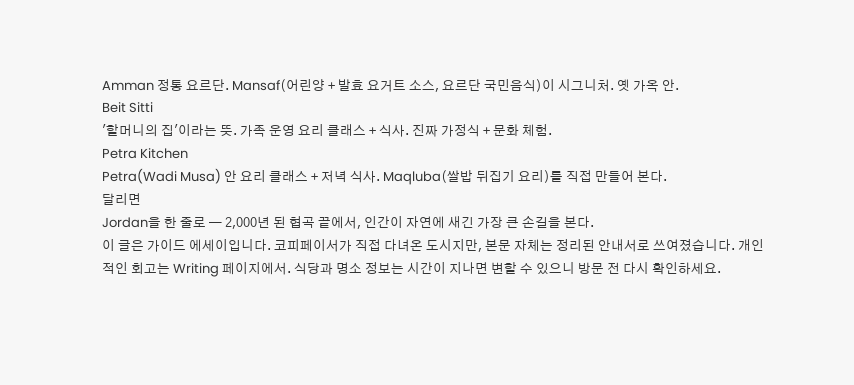Amman 정통 요르단. Mansaf(어린양 + 발효 요거트 소스, 요르단 국민음식)이 시그니처. 옛 가옥 안.
Beit Sitti
'할머니의 집'이라는 뜻. 가족 운영 요리 클래스 + 식사. 진짜 가정식 + 문화 체험.
Petra Kitchen
Petra(Wadi Musa) 안 요리 클래스 + 저녁 식사. Maqluba(쌀밥 뒤집기 요리)를 직접 만들어 본다.
달리면
Jordan을 한 줄로 — 2,000년 된 협곡 끝에서, 인간이 자연에 새긴 가장 큰 손길을 본다.
이 글은 가이드 에세이입니다. 코피페이서가 직접 다녀온 도시지만, 본문 자체는 정리된 안내서로 쓰여졌습니다. 개인적인 회고는 Writing 페이지에서. 식당과 명소 정보는 시간이 지나면 변할 수 있으니 방문 전 다시 확인하세요.